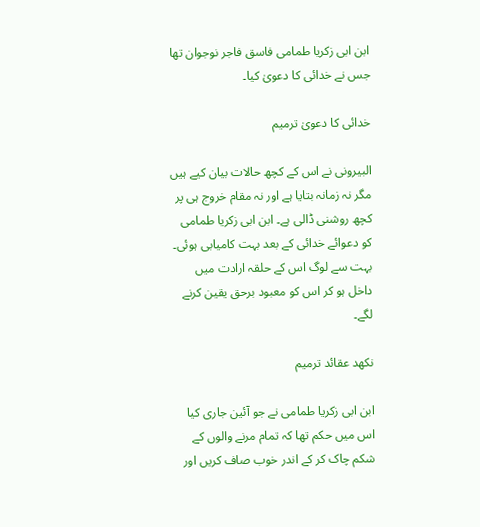ابن ابی زکریا طمامی فاسق فاجر نوجوان تھا جس نے خدائی کا دعویٰ کیا۔

خدائی کا دعویٰ ترمیم

البیرونی نے اس کے کچھ حالات بیان کیے ہیں مگر نہ زمانہ بتایا ہے اور نہ مقام خروج ہی پر کچھ روشنی ڈالی ہے۔ ابن ابی زکریا طمامی کو دعوائے خدائی کے بعد بہت کامیابی ہوئی۔ بہت سے لوگ اس کے حلقہ ارادت میں داخل ہو کر اس کو معبود برحق یقین کرنے لگے۔

نکھد عقائد ترمیم

ابن ابی زکریا طمامی نے جو آئین جاری کیا اس میں حکم تھا کہ تمام مرنے والوں کے شکم چاک کر کے اندر خوب صاف کریں اور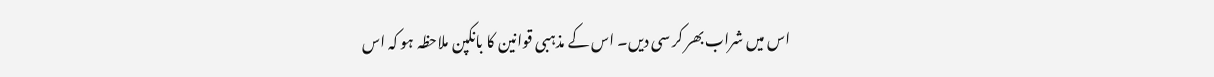اس میں شراب بھر کر سی دیں۔ اس کے مذہبی قوانین کا بانکپن ملاحظہ ہو کہ اس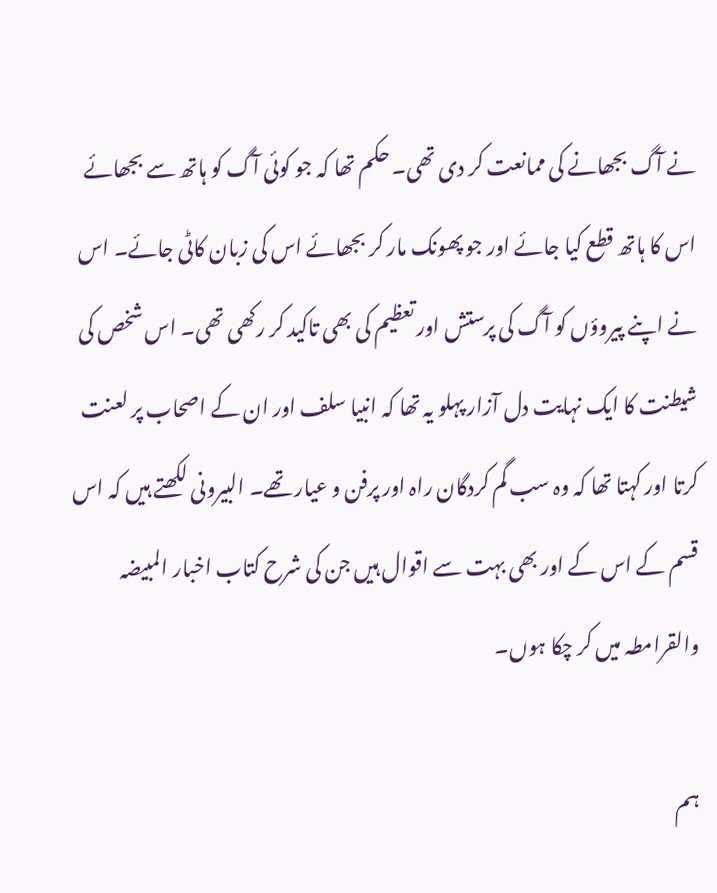نے آگ بجھانے کی ممانعت کر دی تھی۔ حکم تھا کہ جو کوئی آگ کو ہاتھ سے بجھائے اس کا ہاتھ قطع کیا جائے اور جو پھونک مار کر بجھائے اس کی زبان کاٹی جائے۔ اس نے اپنے پیروؤں کو آگ کی پرستش اور تعظیم کی بھی تاکید کر رکھی تھی۔ اس شخص کی شیطنت کا ایک نہایت دل آزار پہلو یہ تھا کہ انبیا سلف اور ان کے اصحاب پر لعنت کرتا اور کہتا تھا کہ وہ سب گم کردگان راہ اور پرفن و عیار تھے۔ البیرونی لکھتے ہیں کہ اس قسم کے اس کے اور بھی بہت سے اقوال ہیں جن کی شرح کتاب اخبار المبیضہ والقرامطہ میں کر چکا ہوں۔

ہم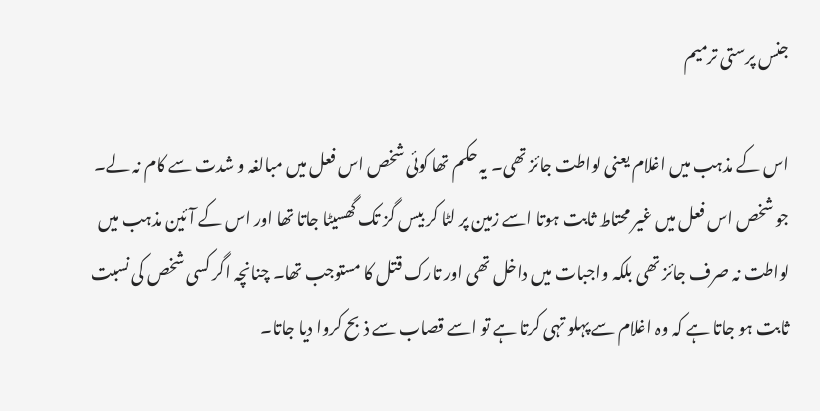جنس پرستی ترمیم

اس کے مذہب میں اغلام یعنی لواطت جائز تھی۔ یہ حکم تھا کوئی شخص اس فعل میں مبالغہ و شدت سے کام نہ لے۔ جو شخص اس فعل میں غیر محتاط ثابت ہوتا اسے زمین پر لٹا کر بیس گز تک گھسیٹا جاتا تھا اور اس کے آئین مذہب میں لواطت نہ صرف جائز تھی بلکہ واجبات میں داخل تھی اور تارک قتل کا مستوجب تھا۔ چنانچہ اگر کسی شخص کی نسبت ثابت ہو جاتا ہے کہ وہ اغلام سے پہلو تہی کرتا ہے تو اسے قصاب سے ذبح کروا دیا جاتا۔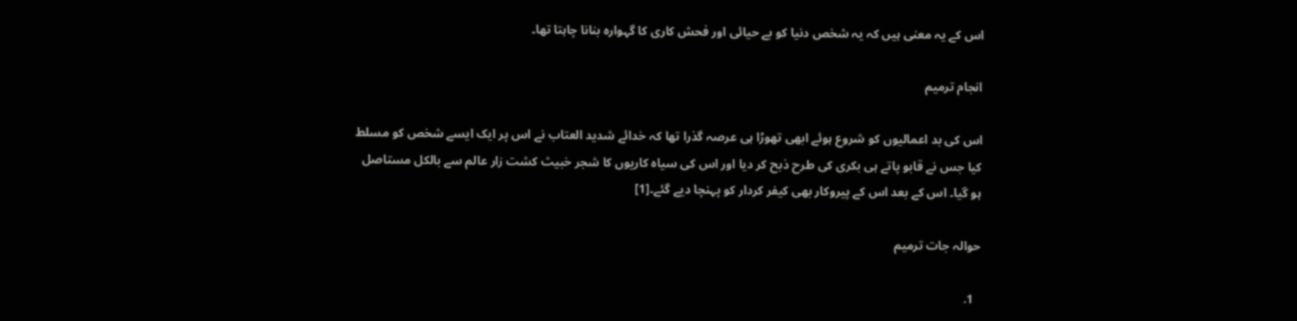اس کے یہ معنی ہیں کہ یہ شخص دنیا کو بے حیائی اور فحش کاری کا گہوارہ بنانا چاہتا تھا۔

انجام ترمیم

اس کی بد اعمالیوں کو شروع ہوئے ابھی تھوڑا ہی عرصہ گذرا تھا کہ خدائے شدید العتاب نے اس پر ایک ایسے شخص کو مسلط کیا جس نے قابو پاتے ہی بکری کی طرح ذبح کر دیا اور اس کی سیاہ کاریوں کا شجر خبیث کشت زار عالم سے بالکل مستاصل ہو گیا۔ اس کے بعد اس کے پیروکار بھی کیفر کردار کو پہنچا دیے گئے۔[1]

حوالہ جات ترمیم

  1.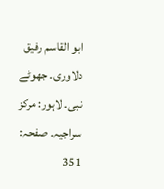ابو القاسم رفیق دلاوری۔ جھوٹے نبی۔ لاہور: مرکز سراجیہ۔ صفحہ: 351